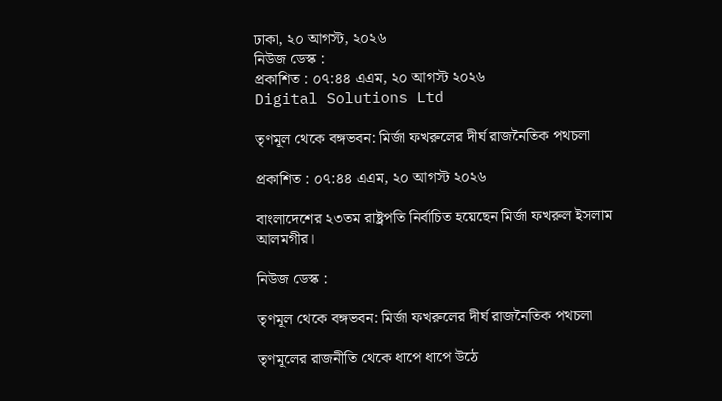ঢাকা, ২০ আগস্ট, ২০২৬
নিউজ ডেস্ক :
প্রকাশিত : ০৭:৪৪ এএম, ২০ আগস্ট ২০২৬
Digital Solutions Ltd

তৃণমূল থেকে বঙ্গভবন: মির্জা ফখরুলের দীর্ঘ রাজনৈতিক পথচলা

প্রকাশিত : ০৭:৪৪ এএম, ২০ আগস্ট ২০২৬

বাংলাদেশের ২৩তম রাষ্ট্রপতি নির্বাচিত হয়েছেন মির্জা ফখরুল ইসলাম আলমগীর।

নিউজ ডেস্ক :

তৃণমূল থেকে বঙ্গভবন: মির্জা ফখরুলের দীর্ঘ রাজনৈতিক পথচলা

তৃণমূলের রাজনীতি থেকে ধাপে ধাপে উঠে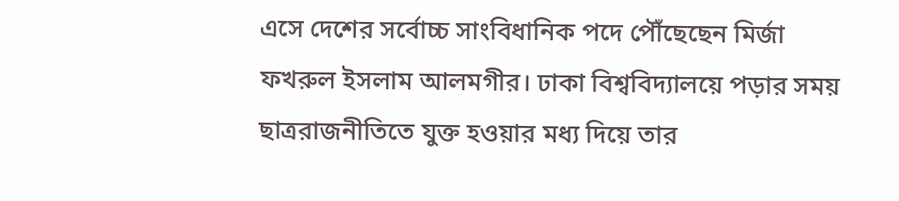এসে দেশের সর্বোচ্চ সাংবিধানিক পদে পৌঁছেছেন মির্জা ফখরুল ইসলাম আলমগীর। ঢাকা বিশ্ববিদ্যালয়ে পড়ার সময় ছাত্ররাজনীতিতে যুক্ত হওয়ার মধ্য দিয়ে তার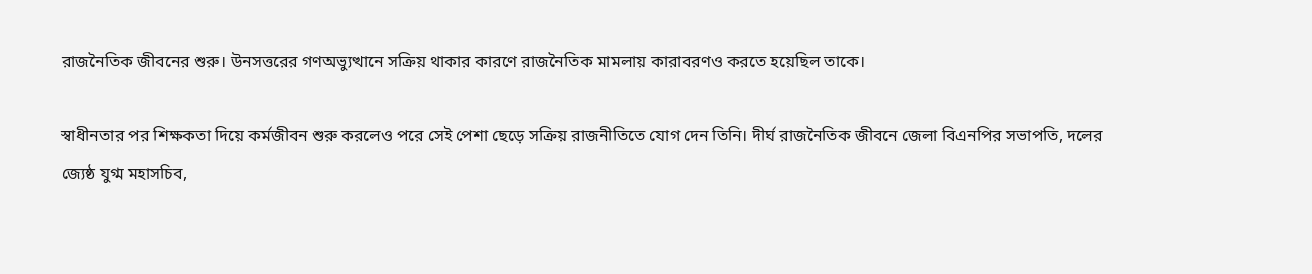রাজনৈতিক জীবনের শুরু। উনসত্তরের গণঅভ্যুত্থানে সক্রিয় থাকার কারণে রাজনৈতিক মামলায় কারাবরণও করতে হয়েছিল তাকে।

স্বাধীনতার পর শিক্ষকতা দিয়ে কর্মজীবন শুরু করলেও পরে সেই পেশা ছেড়ে সক্রিয় রাজনীতিতে যোগ দেন তিনি। দীর্ঘ রাজনৈতিক জীবনে জেলা বিএনপির সভাপতি, দলের জ্যেষ্ঠ যুগ্ম মহাসচিব,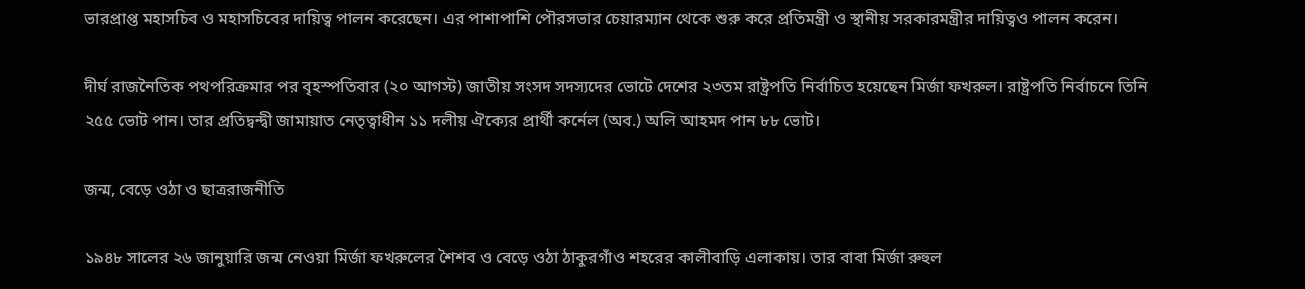ভারপ্রাপ্ত মহাসচিব ও মহাসচিবের দায়িত্ব পালন করেছেন। এর পাশাপাশি পৌরসভার চেয়ারম্যান থেকে শুরু করে প্রতিমন্ত্রী ও স্থানীয় সরকারমন্ত্রীর দায়িত্বও পালন করেন।

দীর্ঘ রাজনৈতিক পথপরিক্রমার পর বৃহস্পতিবার (২০ আগস্ট) জাতীয় সংসদ সদস্যদের ভোটে দেশের ২৩তম রাষ্ট্রপতি নির্বাচিত হয়েছেন মির্জা ফখরুল। রাষ্ট্রপতি নির্বাচনে তিনি ২৫৫ ভোট পান। তার প্রতিদ্বন্দ্বী জামায়াত নেতৃত্বাধীন ১১ দলীয় ঐক্যের প্রার্থী কর্নেল (অব.) অলি আহমদ পান ৮৮ ভোট।

জন্ম, বেড়ে ওঠা ও ছাত্ররাজনীতি

১৯৪৮ সালের ২৬ জানুয়ারি জন্ম নেওয়া মির্জা ফখরুলের শৈশব ও বেড়ে ওঠা ঠাকুরগাঁও শহরের কালীবাড়ি এলাকায়। তার বাবা মির্জা রুহুল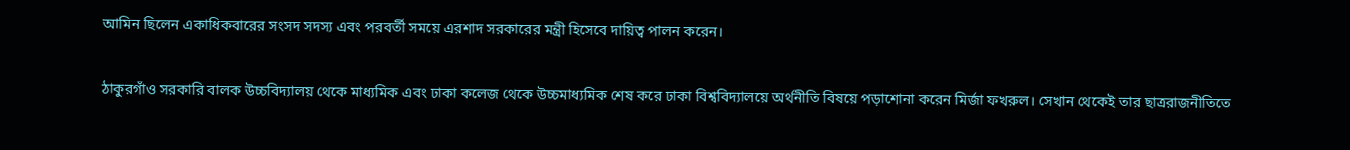আমিন ছিলেন একাধিকবারের সংসদ সদস্য এবং পরবর্তী সময়ে এরশাদ সরকারের মন্ত্রী হিসেবে দায়িত্ব পালন করেন।

ঠাকুরগাঁও সরকারি বালক উচ্চবিদ্যালয় থেকে মাধ্যমিক এবং ঢাকা কলেজ থেকে উচ্চমাধ্যমিক শেষ করে ঢাকা বিশ্ববিদ্যালয়ে অর্থনীতি বিষয়ে পড়াশোনা করেন মির্জা ফখরুল। সেখান থেকেই তার ছাত্ররাজনীতিতে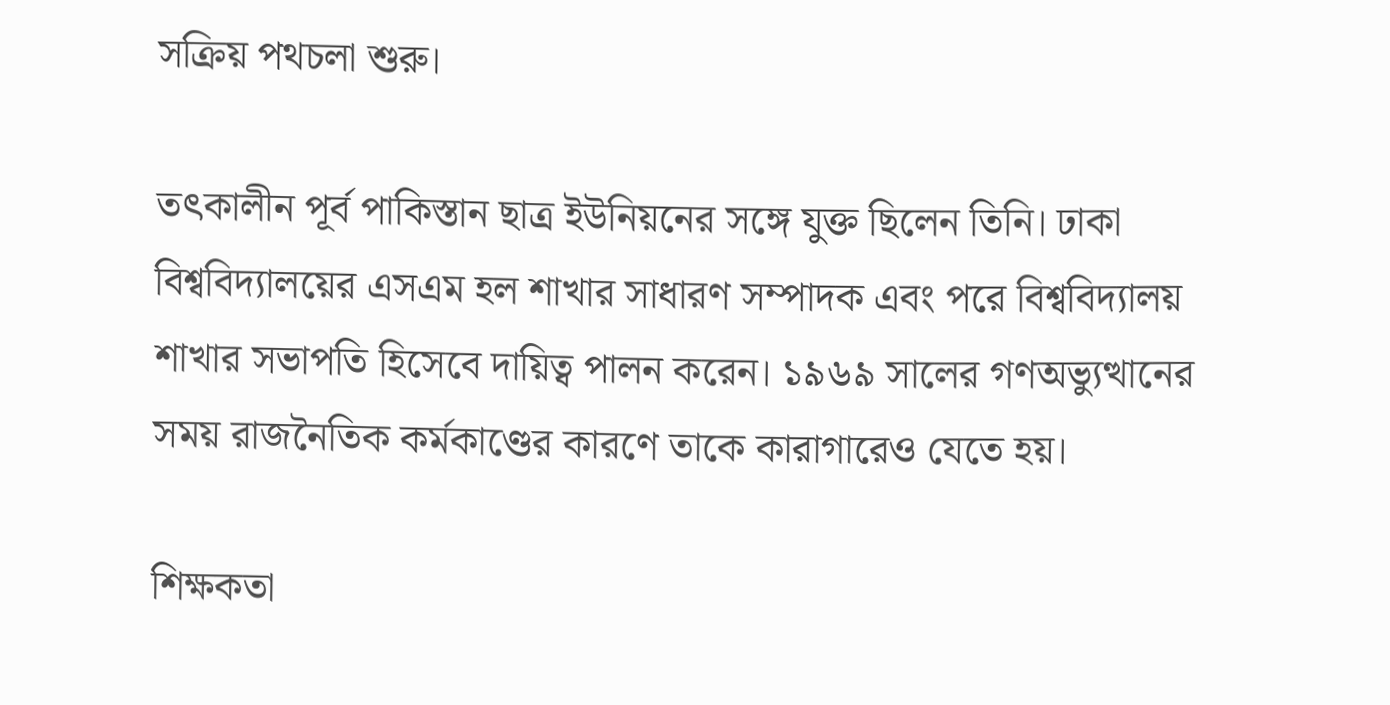সক্রিয় পথচলা শুরু।

তৎকালীন পূর্ব পাকিস্তান ছাত্র ইউনিয়নের সঙ্গে যুক্ত ছিলেন তিনি। ঢাকা বিশ্ববিদ্যালয়ের এসএম হল শাখার সাধারণ সম্পাদক এবং পরে বিশ্ববিদ্যালয় শাখার সভাপতি হিসেবে দায়িত্ব পালন করেন। ১৯৬৯ সালের গণঅভ্যুত্থানের সময় রাজনৈতিক কর্মকাণ্ডের কারণে তাকে কারাগারেও যেতে হয়।

শিক্ষকতা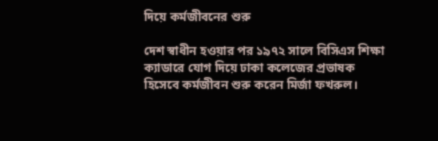দিয়ে কর্মজীবনের শুরু

দেশ স্বাধীন হওয়ার পর ১৯৭২ সালে বিসিএস শিক্ষা ক্যাডারে যোগ দিয়ে ঢাকা কলেজের প্রভাষক হিসেবে কর্মজীবন শুরু করেন মির্জা ফখরুল।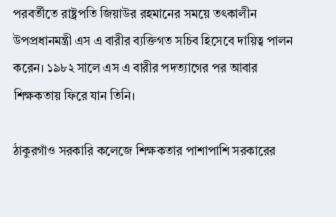পরবর্তীতে রাষ্ট্রপতি জিয়াউর রহমানের সময়ে তৎকালীন উপপ্রধানমন্ত্রী এস এ বারীর ব্যক্তিগত সচিব হিসেবে দায়িত্ব পালন করেন। ১৯৮২ সালে এস এ বারীর পদত্যাগের পর আবার শিক্ষকতায় ফিরে যান তিনি।

ঠাকুরগাঁও সরকারি কলেজে শিক্ষকতার পাশাপাশি সরকারের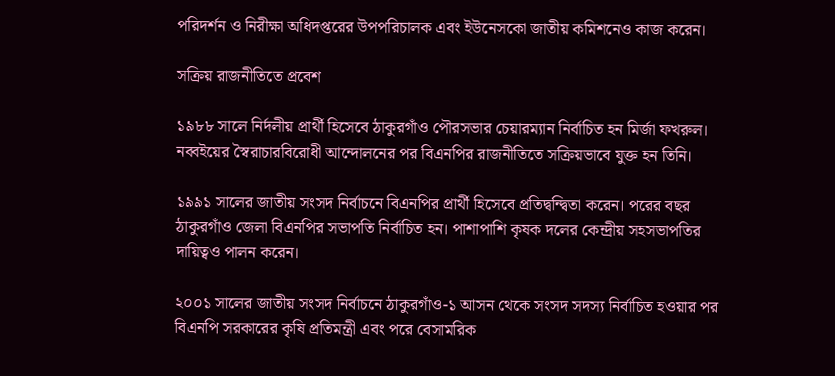পরিদর্শন ও নিরীক্ষা অধিদপ্তরের উপপরিচালক এবং ইউনেসকো জাতীয় কমিশনেও কাজ করেন।

সক্রিয় রাজনীতিতে প্রবেশ

১৯৮৮ সালে নির্দলীয় প্রার্থী হিসেবে ঠাকুরগাঁও পৌরসভার চেয়ারম্যান নির্বাচিত হন মির্জা ফখরুল। নব্বইয়ের স্বৈরাচারবিরোধী আন্দোলনের পর বিএনপির রাজনীতিতে সক্রিয়ভাবে যুক্ত হন তিনি।

১৯৯১ সালের জাতীয় সংসদ নির্বাচনে বিএনপির প্রার্থী হিসেবে প্রতিদ্বন্দ্বিতা করেন। পরের বছর ঠাকুরগাঁও জেলা বিএনপির সভাপতি নির্বাচিত হন। পাশাপাশি কৃষক দলের কেন্দ্রীয় সহসভাপতির দায়িত্বও পালন করেন।

২০০১ সালের জাতীয় সংসদ নির্বাচনে ঠাকুরগাঁও-১ আসন থেকে সংসদ সদস্য নির্বাচিত হওয়ার পর বিএনপি সরকারের কৃষি প্রতিমন্ত্রী এবং পরে বেসামরিক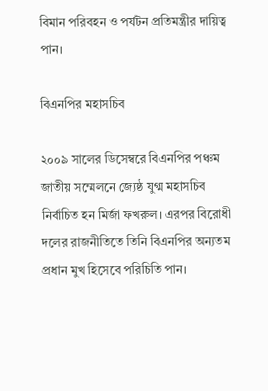বিমান পরিবহন ও পর্যটন প্রতিমন্ত্রীর দায়িত্ব পান।

বিএনপির মহাসচিব

২০০৯ সালের ডিসেম্বরে বিএনপির পঞ্চম জাতীয় সম্মেলনে জ্যেষ্ঠ যুগ্ম মহাসচিব নির্বাচিত হন মির্জা ফখরুল। এরপর বিরোধী দলের রাজনীতিতে তিনি বিএনপির অন্যতম প্রধান মুখ হিসেবে পরিচিতি পান।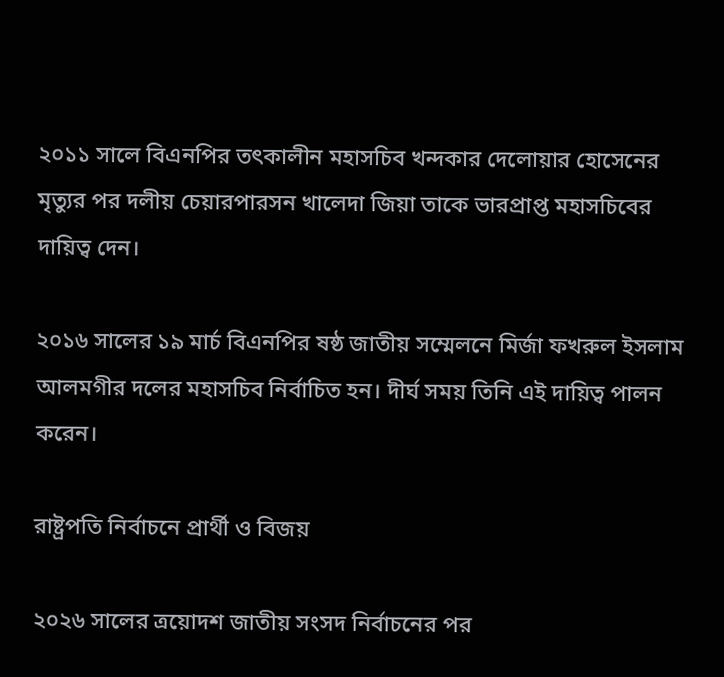২০১১ সালে বিএনপির তৎকালীন মহাসচিব খন্দকার দেলোয়ার হোসেনের মৃত্যুর পর দলীয় চেয়ারপারসন খালেদা জিয়া তাকে ভারপ্রাপ্ত মহাসচিবের দায়িত্ব দেন।

২০১৬ সালের ১৯ মার্চ বিএনপির ষষ্ঠ জাতীয় সম্মেলনে মির্জা ফখরুল ইসলাম আলমগীর দলের মহাসচিব নির্বাচিত হন। দীর্ঘ সময় তিনি এই দায়িত্ব পালন করেন।

রাষ্ট্রপতি নির্বাচনে প্রার্থী ও বিজয়

২০২৬ সালের ত্রয়োদশ জাতীয় সংসদ নির্বাচনের পর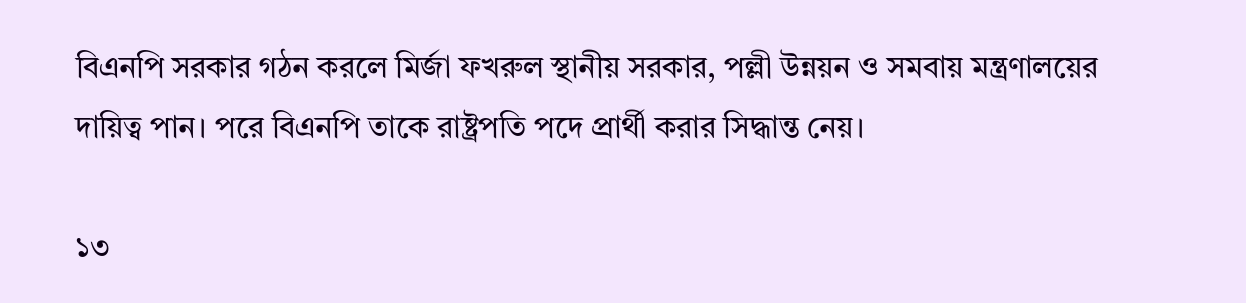বিএনপি সরকার গঠন করলে মির্জা ফখরুল স্থানীয় সরকার, পল্লী উন্নয়ন ও সমবায় মন্ত্রণালয়ের দায়িত্ব পান। পরে বিএনপি তাকে রাষ্ট্রপতি পদে প্রার্থী করার সিদ্ধান্ত নেয়।

১৩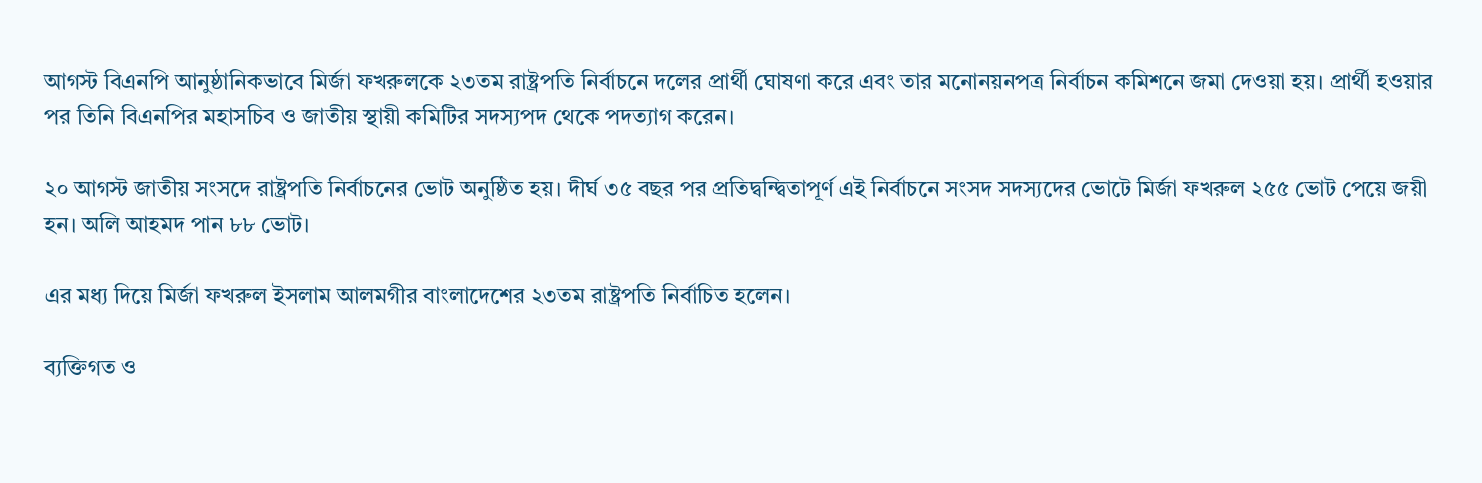আগস্ট বিএনপি আনুষ্ঠানিকভাবে মির্জা ফখরুলকে ২৩তম রাষ্ট্রপতি নির্বাচনে দলের প্রার্থী ঘোষণা করে এবং তার মনোনয়নপত্র নির্বাচন কমিশনে জমা দেওয়া হয়। প্রার্থী হওয়ার পর তিনি বিএনপির মহাসচিব ও জাতীয় স্থায়ী কমিটির সদস্যপদ থেকে পদত্যাগ করেন।

২০ আগস্ট জাতীয় সংসদে রাষ্ট্রপতি নির্বাচনের ভোট অনুষ্ঠিত হয়। দীর্ঘ ৩৫ বছর পর প্রতিদ্বন্দ্বিতাপূর্ণ এই নির্বাচনে সংসদ সদস্যদের ভোটে মির্জা ফখরুল ২৫৫ ভোট পেয়ে জয়ী হন। অলি আহমদ পান ৮৮ ভোট।

এর মধ্য দিয়ে মির্জা ফখরুল ইসলাম আলমগীর বাংলাদেশের ২৩তম রাষ্ট্রপতি নির্বাচিত হলেন।

ব্যক্তিগত ও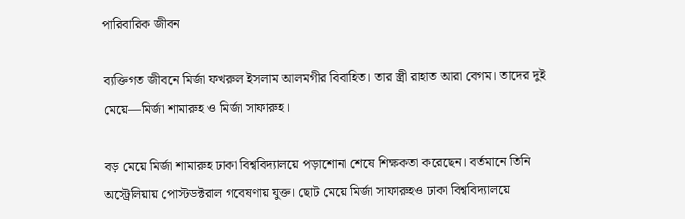পারিবারিক জীবন

ব্যক্তিগত জীবনে মির্জা ফখরুল ইসলাম আলমগীর বিবাহিত। তার স্ত্রী রাহাত আরা বেগম। তাদের দুই মেয়ে—মির্জা শামারুহ ও মির্জা সাফারুহ।

বড় মেয়ে মির্জা শামারুহ ঢাকা বিশ্ববিদ্যালয়ে পড়াশোনা শেষে শিক্ষকতা করেছেন। বর্তমানে তিনি অস্ট্রেলিয়ায় পোস্টডক্টরাল গবেষণায় যুক্ত। ছোট মেয়ে মির্জা সাফারুহও ঢাকা বিশ্ববিদ্যালয়ে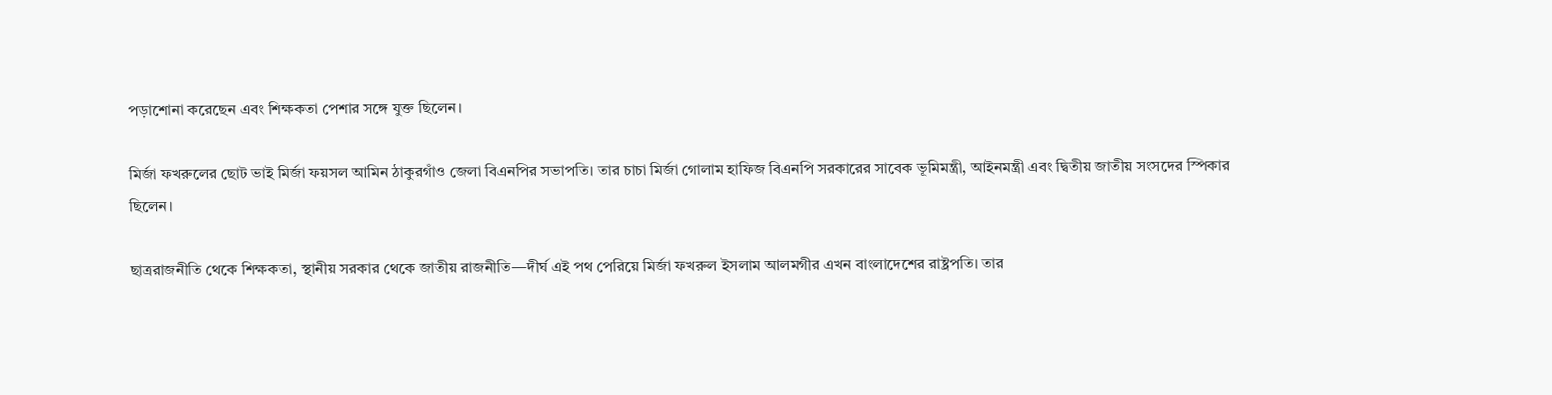পড়াশোনা করেছেন এবং শিক্ষকতা পেশার সঙ্গে যুক্ত ছিলেন।

মির্জা ফখরুলের ছোট ভাই মির্জা ফয়সল আমিন ঠাকুরগাঁও জেলা বিএনপির সভাপতি। তার চাচা মির্জা গোলাম হাফিজ বিএনপি সরকারের সাবেক ভূমিমন্ত্রী, আইনমন্ত্রী এবং দ্বিতীয় জাতীয় সংসদের স্পিকার ছিলেন।

ছাত্ররাজনীতি থেকে শিক্ষকতা, স্থানীয় সরকার থেকে জাতীয় রাজনীতি—দীর্ঘ এই পথ পেরিয়ে মির্জা ফখরুল ইসলাম আলমগীর এখন বাংলাদেশের রাষ্ট্রপতি। তার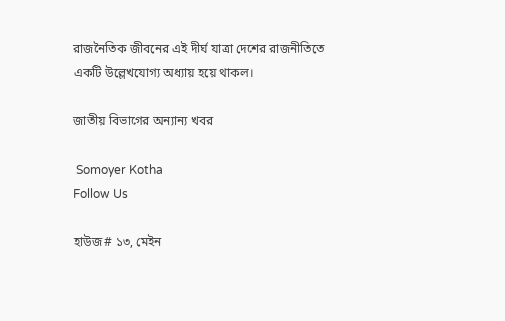রাজনৈতিক জীবনের এই দীর্ঘ যাত্রা দেশের রাজনীতিতে একটি উল্লেখযোগ্য অধ্যায় হয়ে থাকল।

জাতীয় বিভাগের অন্যান্য খবর

 Somoyer Kotha
Follow Us

হাউজ# ১৩, মেইন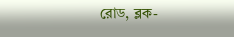রোড, ব্লক-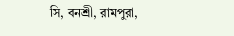সি, বনশ্রী, রামপুরা,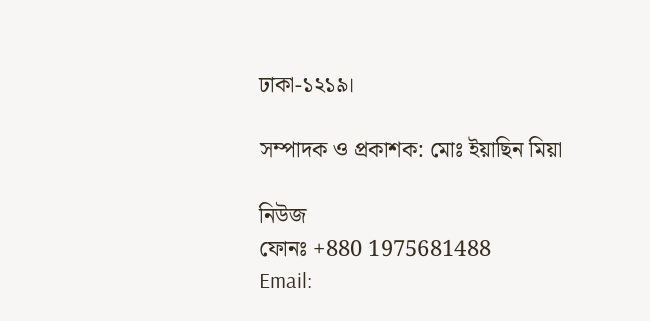ঢাকা-১২১৯।

সম্পাদক ও প্রকাশক: মোঃ ইয়াছিন মিয়া

নিউজ
ফোনঃ +880 1975681488
Email: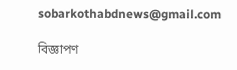sobarkothabdnews@gmail.com

বিজ্ঞাপণ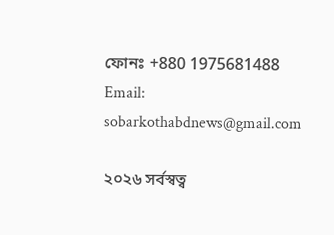ফোনঃ +880 1975681488
Email: sobarkothabdnews@gmail.com

২০২৬ সর্বস্বত্ব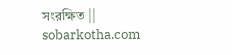সংরক্ষিত || sobarkotha.com